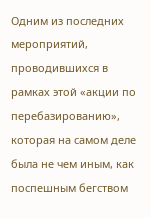Одним из последних мероприятий, проводившихся в рамках этой «акции по перебазированию», которая на самом деле была не чем иным, как поспешным бегством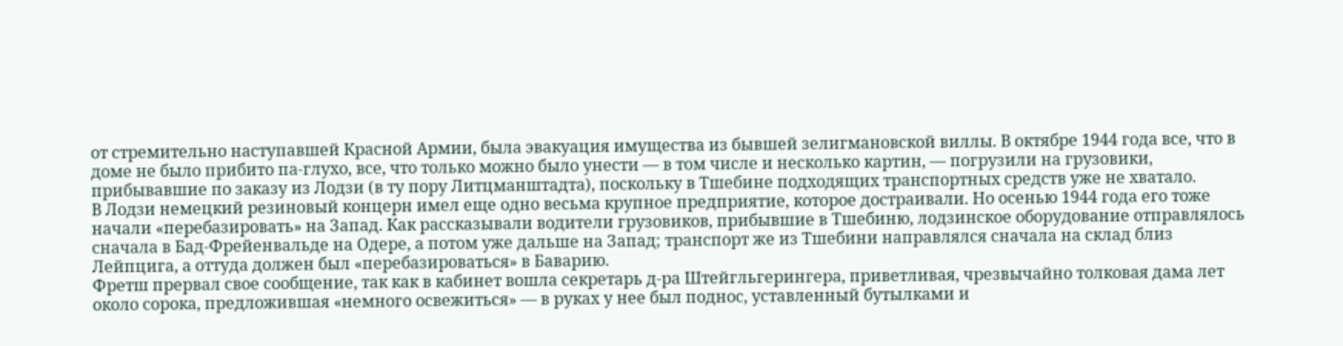от стремительно наступавшей Красной Армии, была эвакуация имущества из бывшей зелигмановской виллы. В октябре 1944 года все, что в доме не было прибито па-глухо, все, что только можно было унести — в том числе и несколько картин, — погрузили на грузовики, прибывавшие по заказу из Лодзи (в ту пору Литцманштадта), поскольку в Тшебине подходящих транспортных средств уже не хватало.
В Лодзи немецкий резиновый концерн имел еще одно весьма крупное предприятие, которое достраивали. Но осенью 1944 года его тоже начали «перебазировать» на Запад. Как рассказывали водители грузовиков, прибывшие в Тшебиню, лодзинское оборудование отправлялось сначала в Бад-Фрейенвальде на Одере, а потом уже дальше на Запад; транспорт же из Тшебини направлялся сначала на склад близ Лейпцига, а оттуда должен был «перебазироваться» в Баварию.
Фретш прервал свое сообщение, так как в кабинет вошла секретарь д-ра Штейгльгерингера, приветливая, чрезвычайно толковая дама лет около сорока, предложившая «немного освежиться» — в руках у нее был поднос, уставленный бутылками и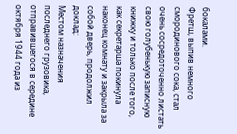бокалами.
Фретш, выпив немного смородинового сока, стал очень сосредоточенно листать свою голубенькую записную книжку и только после того, как секретарша покинула наконец комнату и закрыла за собой дверь, продолжил доклад:
Местом назначения последнего грузовика, отправившегося в середине октября 1944 года из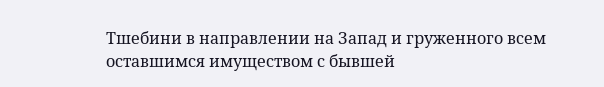Тшебини в направлении на Запад и груженного всем оставшимся имуществом с бывшей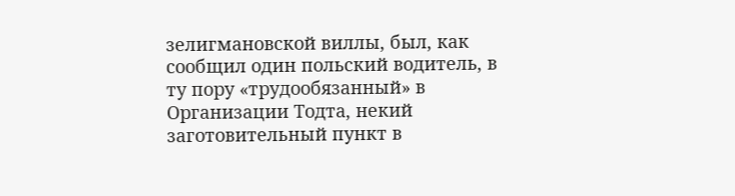зелигмановской виллы, был, как сообщил один польский водитель, в ту пору «трудообязанный» в Организации Тодта, некий заготовительный пункт в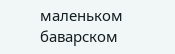маленьком баварском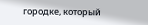городке, который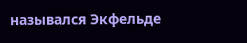назывался Экфельде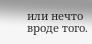или нечто вроде того.